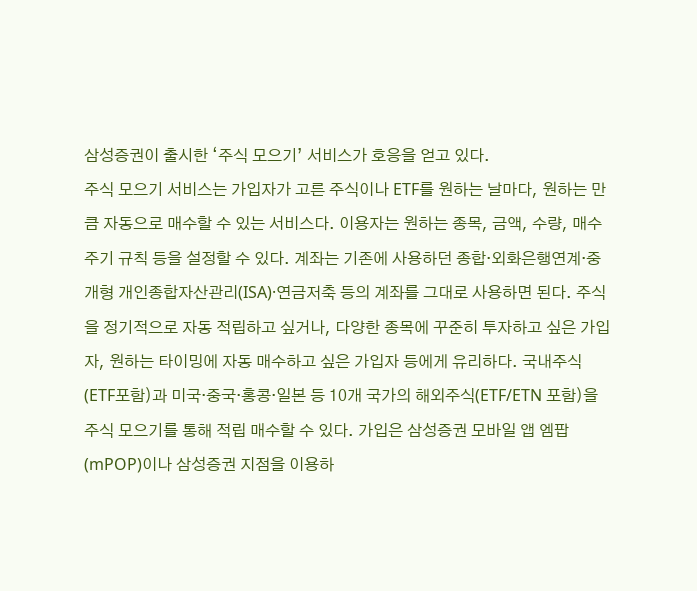삼성증권이 출시한 ‘주식 모으기’ 서비스가 호응을 얻고 있다.
주식 모으기 서비스는 가입자가 고른 주식이나 ETF를 원하는 날마다, 원하는 만큼 자동으로 매수할 수 있는 서비스다. 이용자는 원하는 종목, 금액, 수량, 매수 주기 규칙 등을 설정할 수 있다. 계좌는 기존에 사용하던 종합·외화은행연계·중개형 개인종합자산관리(ISA)·연금저축 등의 계좌를 그대로 사용하면 된다. 주식을 정기적으로 자동 적립하고 싶거나, 다양한 종목에 꾸준히 투자하고 싶은 가입자, 원하는 타이밍에 자동 매수하고 싶은 가입자 등에게 유리하다. 국내주식(ETF포함)과 미국·중국·홍콩·일본 등 10개 국가의 해외주식(ETF/ETN 포함)을 주식 모으기를 통해 적립 매수할 수 있다. 가입은 삼성증권 모바일 앱 엠팝(mPOP)이나 삼성증권 지점을 이용하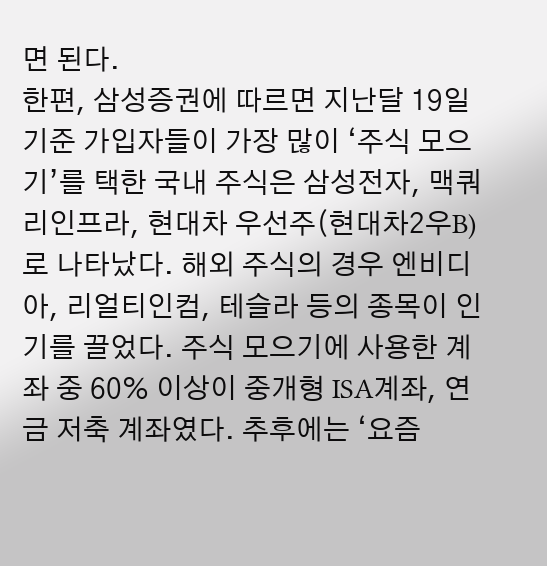면 된다.
한편, 삼성증권에 따르면 지난달 19일 기준 가입자들이 가장 많이 ‘주식 모으기’를 택한 국내 주식은 삼성전자, 맥쿼리인프라, 현대차 우선주(현대차2우B)로 나타났다. 해외 주식의 경우 엔비디아, 리얼티인컴, 테슬라 등의 종목이 인기를 끌었다. 주식 모으기에 사용한 계좌 중 60% 이상이 중개형 ISA계좌, 연금 저축 계좌였다. 추후에는 ‘요즘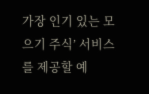가장 인기 있는 모으기 주식’ 서비스를 제공할 예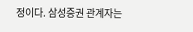정이다. 삼성증권 관계자는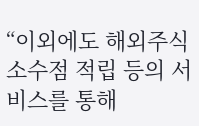“이외에도 해외주식 소수점 적립 등의 서비스를 통해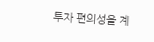투자 편의성을 계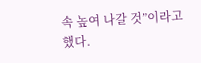속 높여 나갈 것”이라고 했다.